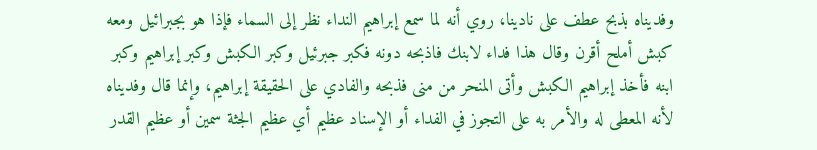وفديناه بذبح عطف على نادينا، روي أنه لما سمع إبراهيم النداء نظر إلى السماء فإذا هو بجبرائيل ومعه كبش أملح أقرن وقال هذا فداء لابنك فاذبحه دونه فكبر جبرئيل وكبر الكبش وكبر إبراهيم وكبر ابنه فأخذ إبراهيم الكبش وأتى المنحر من منى فذبحه والفادي على الحقيقة إبراهيم، وإنما قال وفديناه لأنه المعطى له والأمر به على التجوز في الفداء أو الإسناد عظيم أي عظيم الجثة سمين أو عظيم القدر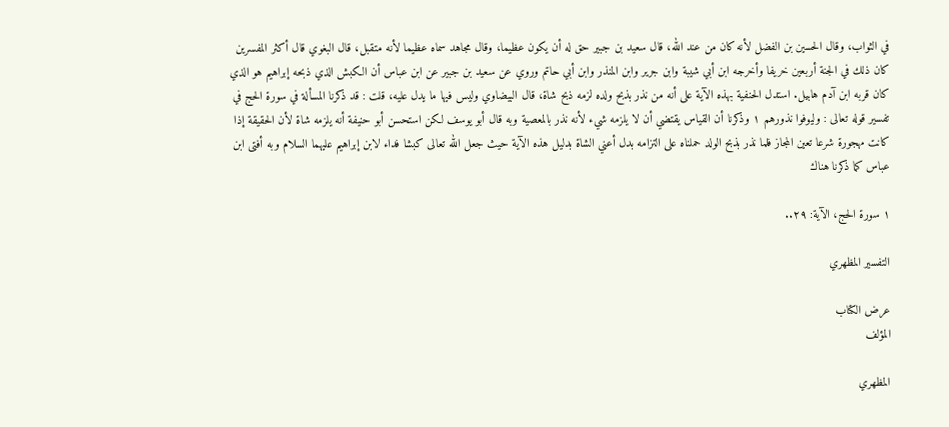في الثواب، وقال الحسين بن الفضل لأنه كان من عند الله، قال سعيد بن جبير حق له أن يكون عظيما، وقال مجاهد سماه عظيما لأنه متقبل، قال البغوي قال أكثر المفسرين كان ذلك في الجنة أربعين خريفا وأخرجه ابن أبي شيبة وابن جرير وابن المنذر وابن أبي حاتم وروي عن سعيد بن جبير عن ابن عباس أن الكبش الذي ذبحه إبراهيم هو الذي كان قربه ابن آدم هابيل. استدل الحنفية بهذه الآية على أنه من نذر بذبح ولده لزمه ذبح شاة، قال البيضاوي وليس فيها ما يدل عليه، قلت : قد ذكرنا المسألة في سورة الحج في تفسير قوله تعالى : وليوفوا نذورهم ١ وذكرنا أن القياس يقتضي أن لا يلزمه شيء لأنه نذر بالمعصية وبه قال أبو يوسف لكن استحسن أبو حنيفة أنه يلزمه شاة لأن الحقيقة إذا كانت مهجورة شرعا تعين المجاز فلما نذر بذبح الولد حملناه على التزامه بدل أعني الشاة بدليل هذه الآية حيث جعل الله تعالى كبشا فداء لابن إبراهيم عليهما السلام وبه أفتى ابن عباس كما ذكرنا هناك

١ سورة الحج، الآية: ٢٩..

التفسير المظهري

عرض الكتاب
المؤلف

المظهري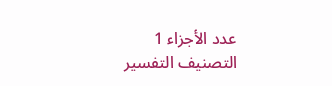عدد الأجزاء 1
التصنيف التفسير